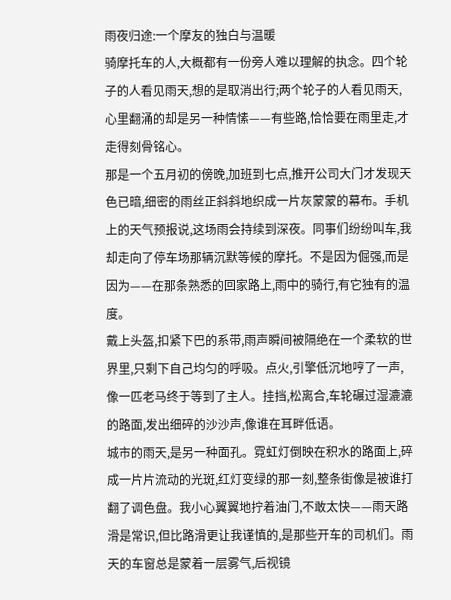雨夜归途:一个摩友的独白与温暖
骑摩托车的人,大概都有一份旁人难以理解的执念。四个轮子的人看见雨天,想的是取消出行;两个轮子的人看见雨天,心里翻涌的却是另一种情愫——有些路,恰恰要在雨里走,才走得刻骨铭心。
那是一个五月初的傍晚,加班到七点,推开公司大门才发现天色已暗,细密的雨丝正斜斜地织成一片灰蒙蒙的幕布。手机上的天气预报说,这场雨会持续到深夜。同事们纷纷叫车,我却走向了停车场那辆沉默等候的摩托。不是因为倔强,而是因为——在那条熟悉的回家路上,雨中的骑行,有它独有的温度。
戴上头盔,扣紧下巴的系带,雨声瞬间被隔绝在一个柔软的世界里,只剩下自己均匀的呼吸。点火,引擎低沉地哼了一声,像一匹老马终于等到了主人。挂挡,松离合,车轮碾过湿漉漉的路面,发出细碎的沙沙声,像谁在耳畔低语。
城市的雨天,是另一种面孔。霓虹灯倒映在积水的路面上,碎成一片片流动的光斑,红灯变绿的那一刻,整条街像是被谁打翻了调色盘。我小心翼翼地拧着油门,不敢太快——雨天路滑是常识,但比路滑更让我谨慎的,是那些开车的司机们。雨天的车窗总是蒙着一层雾气,后视镜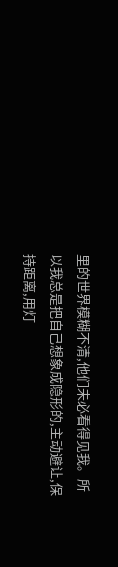里的世界模糊不清,他们未必看得见我。所以我总是把自己想象成隐形的,主动避让,保持距离,用灯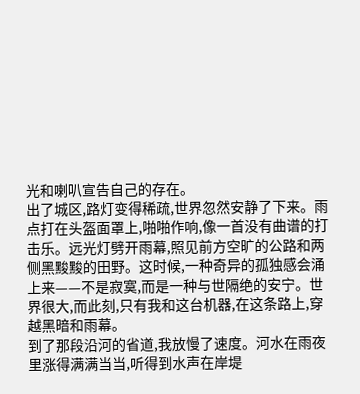光和喇叭宣告自己的存在。
出了城区,路灯变得稀疏,世界忽然安静了下来。雨点打在头盔面罩上,啪啪作响,像一首没有曲谱的打击乐。远光灯劈开雨幕,照见前方空旷的公路和两侧黑黢黢的田野。这时候,一种奇异的孤独感会涌上来——不是寂寞,而是一种与世隔绝的安宁。世界很大,而此刻,只有我和这台机器,在这条路上,穿越黑暗和雨幕。
到了那段沿河的省道,我放慢了速度。河水在雨夜里涨得满满当当,听得到水声在岸堤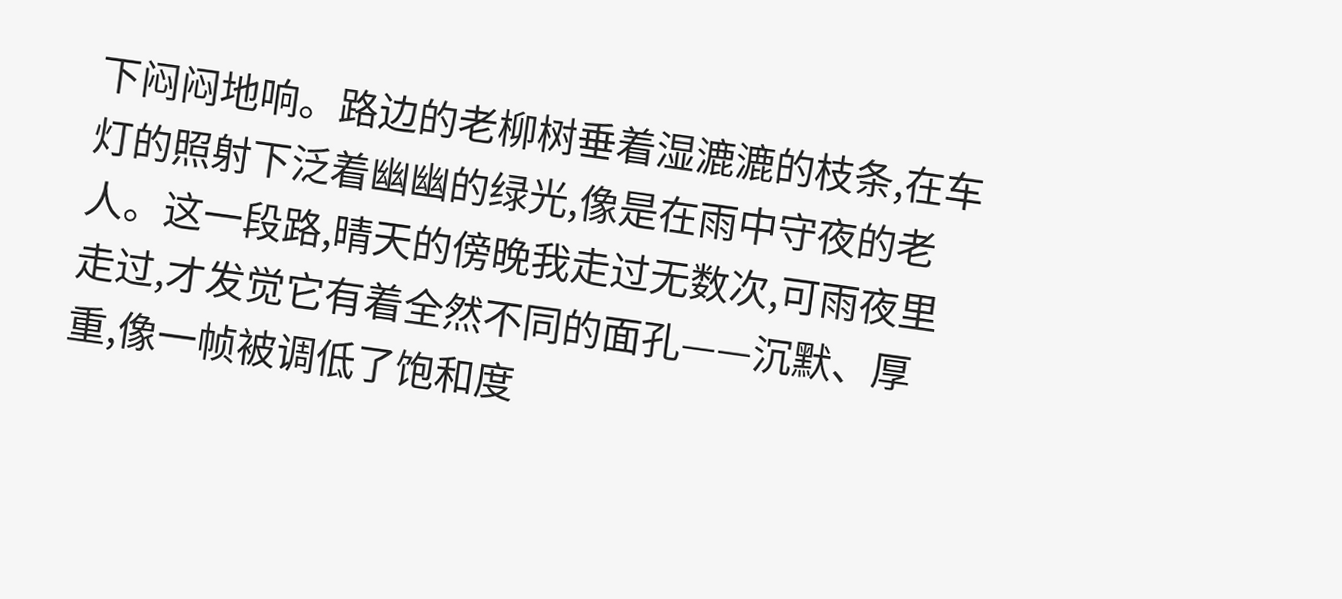下闷闷地响。路边的老柳树垂着湿漉漉的枝条,在车灯的照射下泛着幽幽的绿光,像是在雨中守夜的老人。这一段路,晴天的傍晚我走过无数次,可雨夜里走过,才发觉它有着全然不同的面孔——沉默、厚重,像一帧被调低了饱和度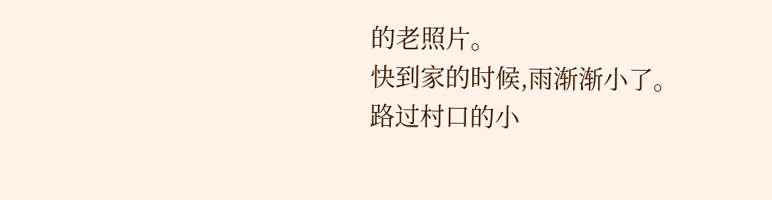的老照片。
快到家的时候,雨渐渐小了。路过村口的小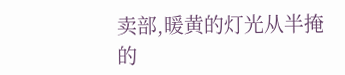卖部,暖黄的灯光从半掩的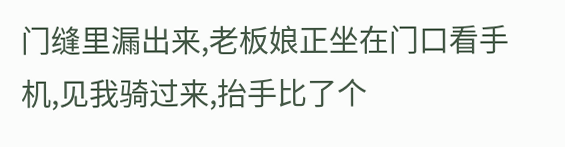门缝里漏出来,老板娘正坐在门口看手机,见我骑过来,抬手比了个